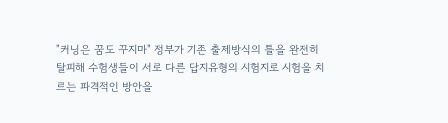"커닝은 꿈도 꾸지마" 정부가 기존 출제방식의 틀을 완전히 탈피해 수험생들이 서로 다른 답지유형의 시험지로 시험을 치르는 파격적인 방안을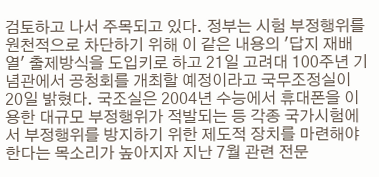검토하고 나서 주목되고 있다. 정부는 시험 부정행위를 원천적으로 차단하기 위해 이 같은 내용의 '답지 재배열' 출제방식을 도입키로 하고 21일 고려대 100주년 기념관에서 공청회를 개최할 예정이라고 국무조정실이 20일 밝혔다. 국조실은 2004년 수능에서 휴대폰을 이용한 대규모 부정행위가 적발되는 등 각종 국가시험에서 부정행위를 방지하기 위한 제도적 장치를 마련해야 한다는 목소리가 높아지자 지난 7월 관련 전문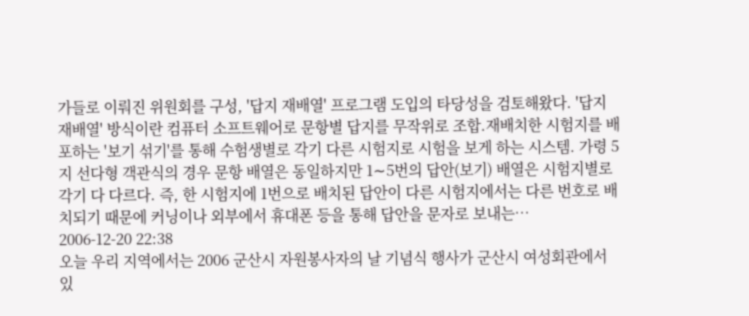가들로 이뤄진 위원회를 구성, '답지 재배열' 프로그램 도입의 타당성을 검토해왔다. '답지 재배열' 방식이란 컴퓨터 소프트웨어로 문항별 답지를 무작위로 조합.재배치한 시험지를 배포하는 '보기 섞기'를 통해 수험생별로 각기 다른 시험지로 시험을 보게 하는 시스템. 가령 5지 선다형 객관식의 경우 문항 배열은 동일하지만 1∼5번의 답안(보기) 배열은 시험지별로 각기 다 다르다. 즉, 한 시험지에 1번으로 배치된 답안이 다른 시험지에서는 다른 번호로 배치되기 때문에 커닝이나 외부에서 휴대폰 등을 통해 답안을 문자로 보내는…
2006-12-20 22:38
오늘 우리 지역에서는 2006 군산시 자원봉사자의 날 기념식 행사가 군산시 여성회관에서 있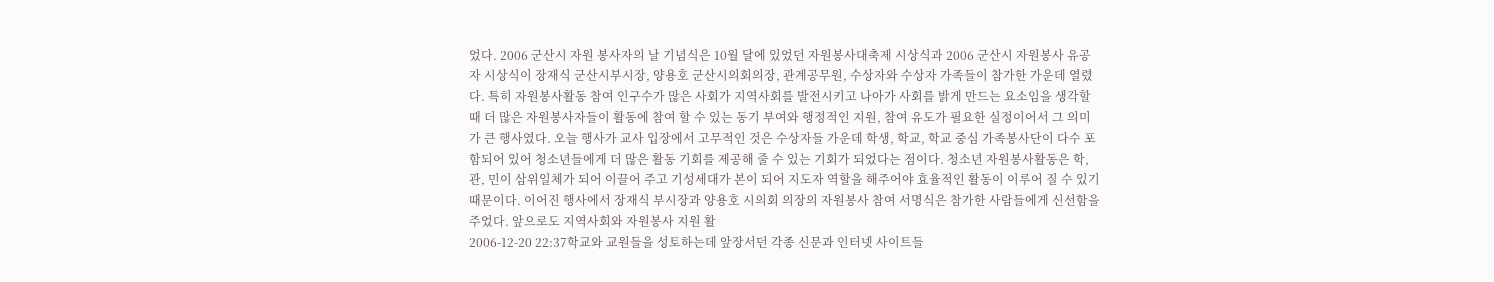었다. 2006 군산시 자원 봉사자의 날 기념식은 10월 달에 있었던 자원봉사대축제 시상식과 2006 군산시 자원봉사 유공자 시상식이 장재식 군산시부시장, 양용호 군산시의회의장, 관계공무원, 수상자와 수상자 가족들이 참가한 가운데 열렸다. 특히 자원봉사활동 참여 인구수가 많은 사회가 지역사회를 발전시키고 나아가 사회를 밝게 만드는 요소임을 생각할 때 더 많은 자원봉사자들이 활동에 참여 할 수 있는 동기 부여와 행정적인 지원, 참여 유도가 필요한 실정이어서 그 의미가 큰 행사였다. 오늘 행사가 교사 입장에서 고무적인 것은 수상자들 가운데 학생, 학교, 학교 중심 가족봉사단이 다수 포함되어 있어 청소년들에게 더 많은 활동 기회를 제공해 줄 수 있는 기회가 되었다는 점이다. 청소년 자원봉사활동은 학, 관, 민이 삼위일체가 되어 이끌어 주고 기성세대가 본이 되어 지도자 역할을 해주어야 효율적인 활동이 이루어 질 수 있기 때문이다. 이어진 행사에서 장재식 부시장과 양용호 시의회 의장의 자원봉사 참여 서명식은 참가한 사람들에게 신선함을 주었다. 앞으로도 지역사회와 자원봉사 지원 활
2006-12-20 22:37학교와 교원들을 성토하는데 앞장서던 각종 신문과 인터넷 사이트들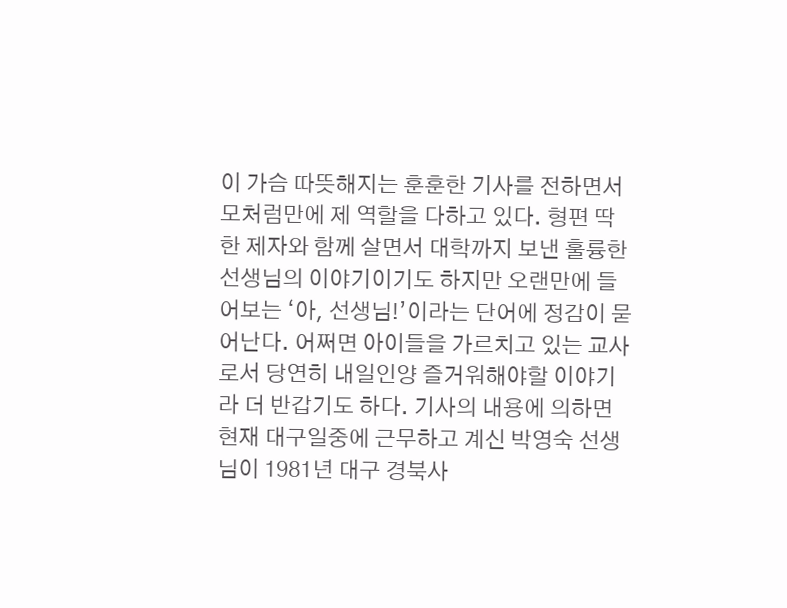이 가슴 따뜻해지는 훈훈한 기사를 전하면서 모처럼만에 제 역할을 다하고 있다. 형편 딱한 제자와 함께 살면서 대학까지 보낸 훌륭한 선생님의 이야기이기도 하지만 오랜만에 들어보는 ‘아, 선생님!’이라는 단어에 정감이 묻어난다. 어쩌면 아이들을 가르치고 있는 교사로서 당연히 내일인양 즐거워해야할 이야기라 더 반갑기도 하다. 기사의 내용에 의하면 현재 대구일중에 근무하고 계신 박영숙 선생님이 1981년 대구 경북사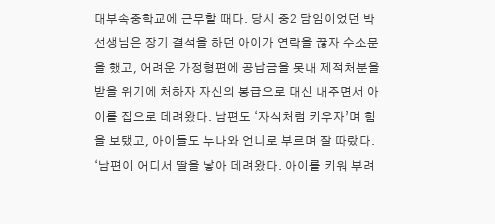대부속중학교에 근무할 때다. 당시 중2 담임이었던 박 선생님은 장기 결석을 하던 아이가 연락을 끊자 수소문을 했고, 어려운 가정형편에 공납금을 못내 제적처분을 받을 위기에 처하자 자신의 봉급으로 대신 내주면서 아이를 집으로 데려왔다. 남편도 ‘자식처럼 키우자’며 힘을 보탰고, 아이들도 누나와 언니로 부르며 잘 따랐다. ‘남편이 어디서 딸을 낳아 데려왔다. 아이를 키워 부려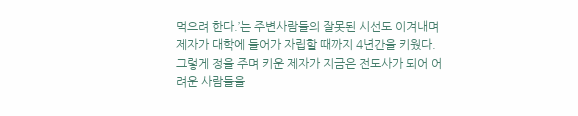먹으려 한다.’는 주변사람들의 잘못된 시선도 이겨내며 제자가 대학에 들어가 자립할 때까지 4년간을 키웠다. 그렇게 정을 주며 키운 제자가 지금은 전도사가 되어 어려운 사람들을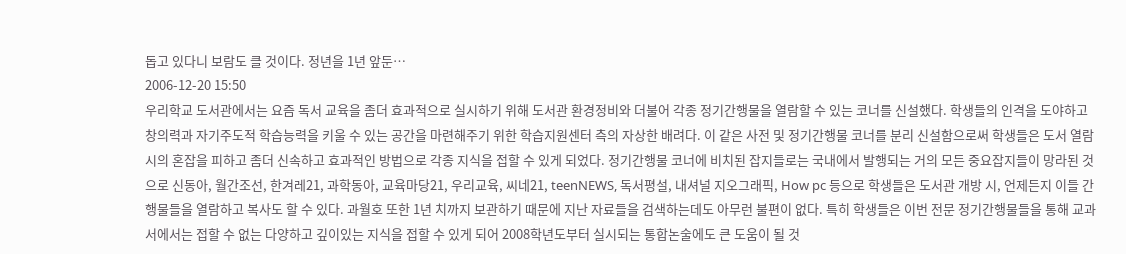돕고 있다니 보람도 클 것이다. 정년을 1년 앞둔…
2006-12-20 15:50
우리학교 도서관에서는 요즘 독서 교육을 좀더 효과적으로 실시하기 위해 도서관 환경정비와 더불어 각종 정기간행물을 열람할 수 있는 코너를 신설했다. 학생들의 인격을 도야하고 창의력과 자기주도적 학습능력을 키울 수 있는 공간을 마련해주기 위한 학습지원센터 측의 자상한 배려다. 이 같은 사전 및 정기간행물 코너를 분리 신설함으로써 학생들은 도서 열람시의 혼잡을 피하고 좀더 신속하고 효과적인 방법으로 각종 지식을 접할 수 있게 되었다. 정기간행물 코너에 비치된 잡지들로는 국내에서 발행되는 거의 모든 중요잡지들이 망라된 것으로 신동아, 월간조선, 한겨레21, 과학동아, 교육마당21, 우리교육, 씨네21, teenNEWS, 독서평설, 내셔널 지오그래픽, How pc 등으로 학생들은 도서관 개방 시, 언제든지 이들 간행물들을 열람하고 복사도 할 수 있다. 과월호 또한 1년 치까지 보관하기 때문에 지난 자료들을 검색하는데도 아무런 불편이 없다. 특히 학생들은 이번 전문 정기간행물들을 통해 교과서에서는 접할 수 없는 다양하고 깊이있는 지식을 접할 수 있게 되어 2008학년도부터 실시되는 통합논술에도 큰 도움이 될 것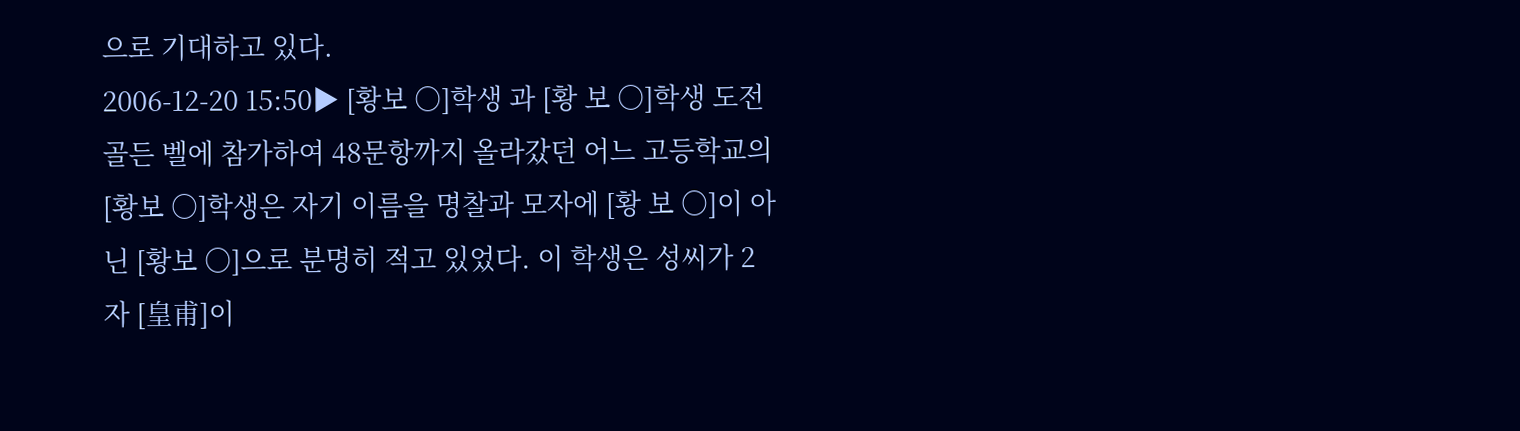으로 기대하고 있다.
2006-12-20 15:50▶ [황보 ○]학생 과 [황 보 ○]학생 도전 골든 벨에 참가하여 48문항까지 올라갔던 어느 고등학교의 [황보 ○]학생은 자기 이름을 명찰과 모자에 [황 보 ○]이 아닌 [황보 ○]으로 분명히 적고 있었다. 이 학생은 성씨가 2자 [皇甫]이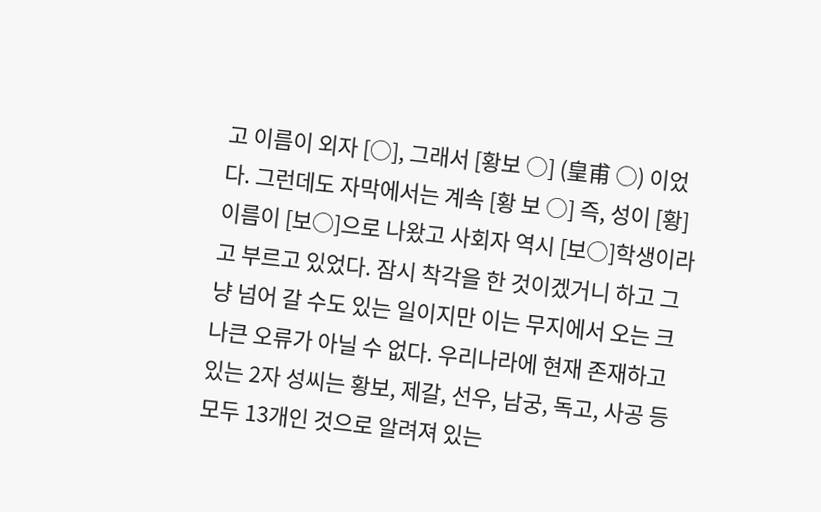고 이름이 외자 [○], 그래서 [황보 ○] (皇甫 ○) 이었다. 그런데도 자막에서는 계속 [황 보 ○] 즉, 성이 [황] 이름이 [보○]으로 나왔고 사회자 역시 [보○]학생이라고 부르고 있었다. 잠시 착각을 한 것이겠거니 하고 그냥 넘어 갈 수도 있는 일이지만 이는 무지에서 오는 크나큰 오류가 아닐 수 없다. 우리나라에 현재 존재하고 있는 2자 성씨는 황보, 제갈, 선우, 남궁, 독고, 사공 등 모두 13개인 것으로 알려져 있는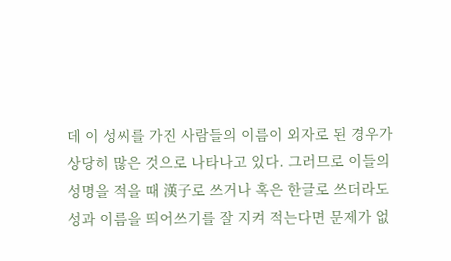데 이 성씨를 가진 사람들의 이름이 외자로 된 경우가 상당히 많은 것으로 나타나고 있다. 그러므로 이들의 성명을 적을 때 漢子로 쓰거나 혹은 한글로 쓰더라도 성과 이름을 띄어쓰기를 잘 지켜 적는다면 문제가 없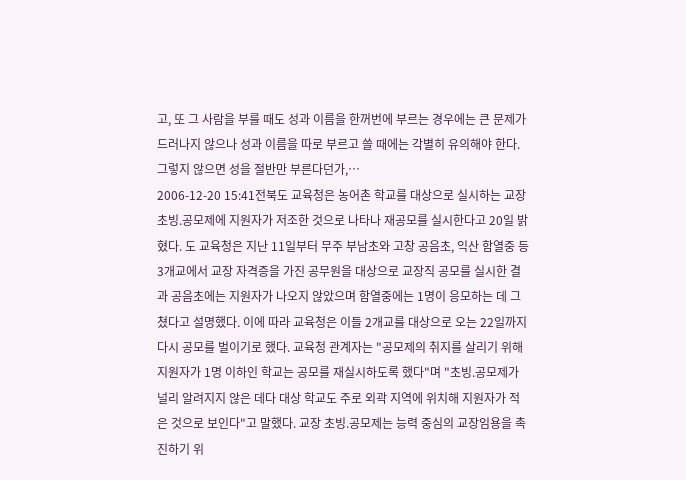고, 또 그 사람을 부를 때도 성과 이름을 한꺼번에 부르는 경우에는 큰 문제가 드러나지 않으나 성과 이름을 따로 부르고 쓸 때에는 각별히 유의해야 한다. 그렇지 않으면 성을 절반만 부른다던가,…
2006-12-20 15:41전북도 교육청은 농어촌 학교를 대상으로 실시하는 교장 초빙.공모제에 지원자가 저조한 것으로 나타나 재공모를 실시한다고 20일 밝혔다. 도 교육청은 지난 11일부터 무주 부남초와 고창 공음초, 익산 함열중 등 3개교에서 교장 자격증을 가진 공무원을 대상으로 교장직 공모를 실시한 결과 공음초에는 지원자가 나오지 않았으며 함열중에는 1명이 응모하는 데 그쳤다고 설명했다. 이에 따라 교육청은 이들 2개교를 대상으로 오는 22일까지 다시 공모를 벌이기로 했다. 교육청 관계자는 "공모제의 취지를 살리기 위해 지원자가 1명 이하인 학교는 공모를 재실시하도록 했다"며 "초빙.공모제가 널리 알려지지 않은 데다 대상 학교도 주로 외곽 지역에 위치해 지원자가 적은 것으로 보인다"고 말했다. 교장 초빙.공모제는 능력 중심의 교장임용을 촉진하기 위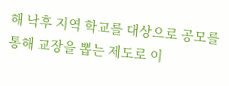해 낙후 지역 학교를 대상으로 공모를 통해 교장을 뽑는 제도로 이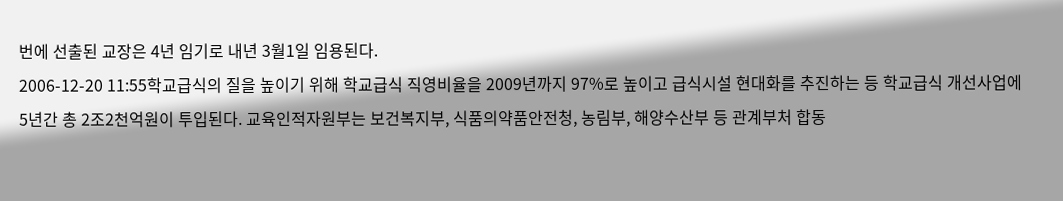번에 선출된 교장은 4년 임기로 내년 3월1일 임용된다.
2006-12-20 11:55학교급식의 질을 높이기 위해 학교급식 직영비율을 2009년까지 97%로 높이고 급식시설 현대화를 추진하는 등 학교급식 개선사업에 5년간 총 2조2천억원이 투입된다. 교육인적자원부는 보건복지부, 식품의약품안전청, 농림부, 해양수산부 등 관계부처 합동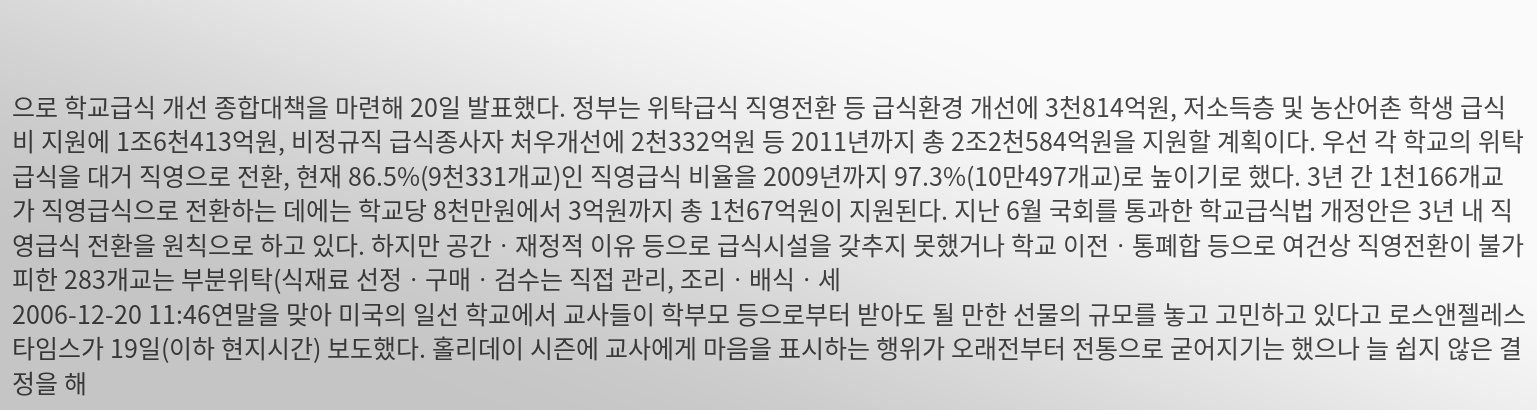으로 학교급식 개선 종합대책을 마련해 20일 발표했다. 정부는 위탁급식 직영전환 등 급식환경 개선에 3천814억원, 저소득층 및 농산어촌 학생 급식비 지원에 1조6천413억원, 비정규직 급식종사자 처우개선에 2천332억원 등 2011년까지 총 2조2천584억원을 지원할 계획이다. 우선 각 학교의 위탁급식을 대거 직영으로 전환, 현재 86.5%(9천331개교)인 직영급식 비율을 2009년까지 97.3%(10만497개교)로 높이기로 했다. 3년 간 1천166개교가 직영급식으로 전환하는 데에는 학교당 8천만원에서 3억원까지 총 1천67억원이 지원된다. 지난 6월 국회를 통과한 학교급식법 개정안은 3년 내 직영급식 전환을 원칙으로 하고 있다. 하지만 공간ㆍ재정적 이유 등으로 급식시설을 갖추지 못했거나 학교 이전ㆍ통폐합 등으로 여건상 직영전환이 불가피한 283개교는 부분위탁(식재료 선정ㆍ구매ㆍ검수는 직접 관리, 조리ㆍ배식ㆍ세
2006-12-20 11:46연말을 맞아 미국의 일선 학교에서 교사들이 학부모 등으로부터 받아도 될 만한 선물의 규모를 놓고 고민하고 있다고 로스앤젤레스 타임스가 19일(이하 현지시간) 보도했다. 홀리데이 시즌에 교사에게 마음을 표시하는 행위가 오래전부터 전통으로 굳어지기는 했으나 늘 쉽지 않은 결정을 해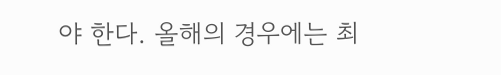야 한다. 올해의 경우에는 최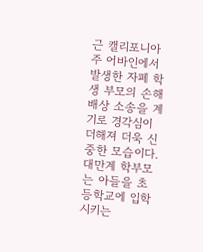근 캘리포니아주 어바인에서 발생한 자폐 학생 부모의 손해배상 소송을 계기로 경각심이 더해져 더욱 신중한 모습이다. 대만계 학부모는 아들을 초등학교에 입학시키는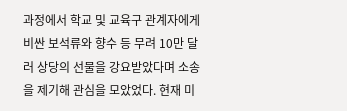과정에서 학교 및 교육구 관계자에게 비싼 보석류와 향수 등 무려 10만 달러 상당의 선물을 강요받았다며 소송을 제기해 관심을 모았었다. 현재 미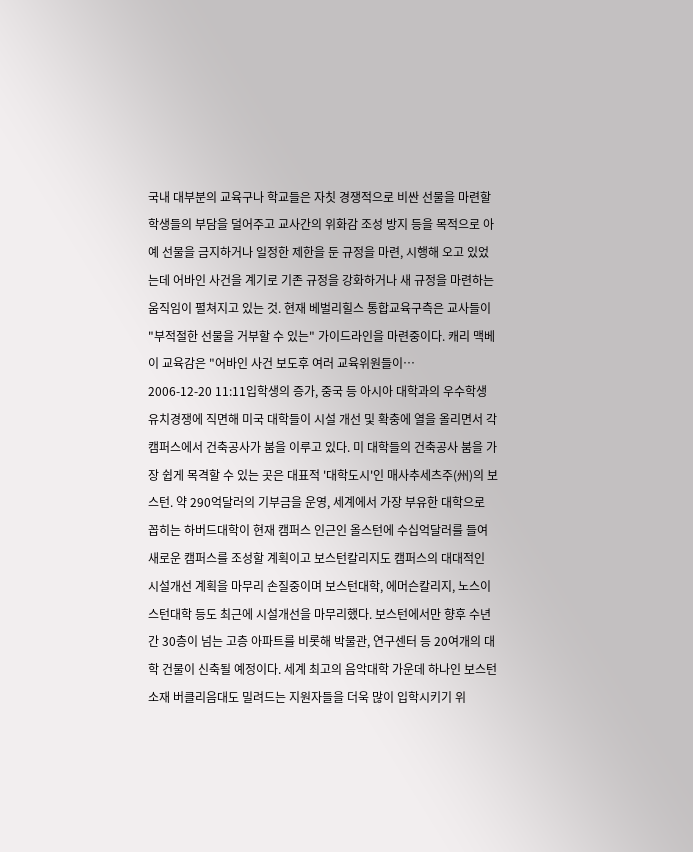국내 대부분의 교육구나 학교들은 자칫 경쟁적으로 비싼 선물을 마련할 학생들의 부담을 덜어주고 교사간의 위화감 조성 방지 등을 목적으로 아예 선물을 금지하거나 일정한 제한을 둔 규정을 마련, 시행해 오고 있었는데 어바인 사건을 계기로 기존 규정을 강화하거나 새 규정을 마련하는 움직임이 펼쳐지고 있는 것. 현재 베벌리힐스 통합교육구측은 교사들이 "부적절한 선물을 거부할 수 있는" 가이드라인을 마련중이다. 캐리 맥베이 교육감은 "어바인 사건 보도후 여러 교육위원들이…
2006-12-20 11:11입학생의 증가, 중국 등 아시아 대학과의 우수학생 유치경쟁에 직면해 미국 대학들이 시설 개선 및 확충에 열을 올리면서 각 캠퍼스에서 건축공사가 붐을 이루고 있다. 미 대학들의 건축공사 붐을 가장 쉽게 목격할 수 있는 곳은 대표적 '대학도시'인 매사추세츠주(州)의 보스턴. 약 290억달러의 기부금을 운영, 세계에서 가장 부유한 대학으로 꼽히는 하버드대학이 현재 캠퍼스 인근인 올스턴에 수십억달러를 들여 새로운 캠퍼스를 조성할 계획이고 보스턴칼리지도 캠퍼스의 대대적인 시설개선 계획을 마무리 손질중이며 보스턴대학, 에머슨칼리지, 노스이스턴대학 등도 최근에 시설개선을 마무리했다. 보스턴에서만 향후 수년간 30층이 넘는 고층 아파트를 비롯해 박물관, 연구센터 등 20여개의 대학 건물이 신축될 예정이다. 세계 최고의 음악대학 가운데 하나인 보스턴 소재 버클리음대도 밀려드는 지원자들을 더욱 많이 입학시키기 위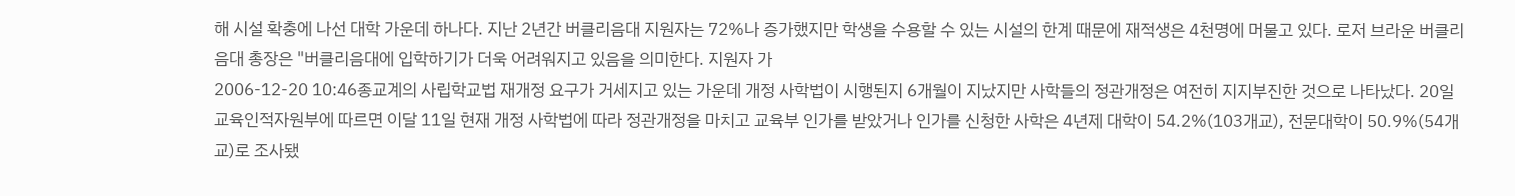해 시설 확충에 나선 대학 가운데 하나다. 지난 2년간 버클리음대 지원자는 72%나 증가했지만 학생을 수용할 수 있는 시설의 한계 때문에 재적생은 4천명에 머물고 있다. 로저 브라운 버클리음대 총장은 "버클리음대에 입학하기가 더욱 어려워지고 있음을 의미한다. 지원자 가
2006-12-20 10:46종교계의 사립학교법 재개정 요구가 거세지고 있는 가운데 개정 사학법이 시행된지 6개월이 지났지만 사학들의 정관개정은 여전히 지지부진한 것으로 나타났다. 20일 교육인적자원부에 따르면 이달 11일 현재 개정 사학법에 따라 정관개정을 마치고 교육부 인가를 받았거나 인가를 신청한 사학은 4년제 대학이 54.2%(103개교), 전문대학이 50.9%(54개교)로 조사됐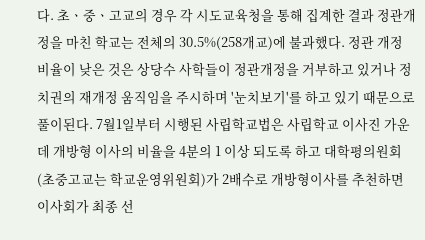다. 초ㆍ중ㆍ고교의 경우 각 시도교육청을 통해 집계한 결과 정관개정을 마친 학교는 전체의 30.5%(258개교)에 불과했다. 정관 개정 비율이 낮은 것은 상당수 사학들이 정관개정을 거부하고 있거나 정치권의 재개정 움직임을 주시하며 '눈치보기'를 하고 있기 때문으로 풀이된다. 7월1일부터 시행된 사립학교법은 사립학교 이사진 가운데 개방형 이사의 비율을 4분의 1 이상 되도록 하고 대학평의원회(초중고교는 학교운영위원회)가 2배수로 개방형이사를 추천하면 이사회가 최종 선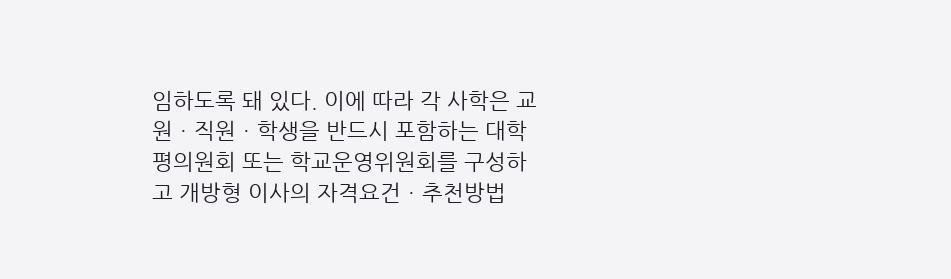임하도록 돼 있다. 이에 따라 각 사학은 교원ㆍ직원ㆍ학생을 반드시 포함하는 대학평의원회 또는 학교운영위원회를 구성하고 개방형 이사의 자격요건ㆍ추천방법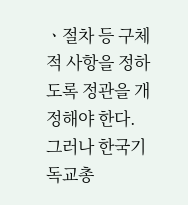ㆍ절차 등 구체적 사항을 정하도록 정관을 개정해야 한다. 그러나 한국기독교총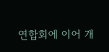연합회에 이어 개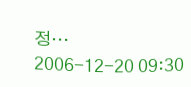정…
2006-12-20 09:30